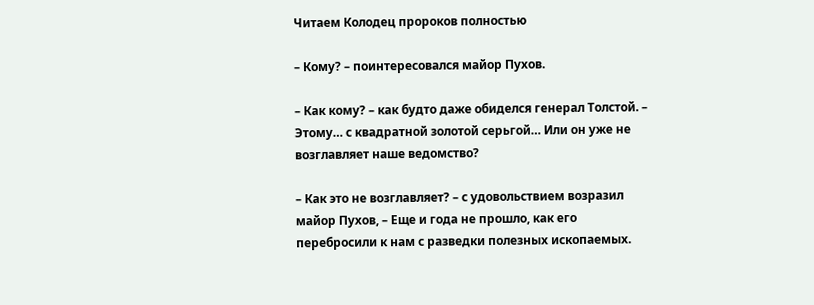Читаем Колодец пророков полностью

– Кому? – поинтересовался майор Пухов.

– Как кому? – как будто даже обиделся генерал Толстой. – Этому… с квадратной золотой серьгой… Или он уже не возглавляет наше ведомство?

– Как это не возглавляет? – с удовольствием возразил майор Пухов, – Еще и года не прошло, как его перебросили к нам с разведки полезных ископаемых.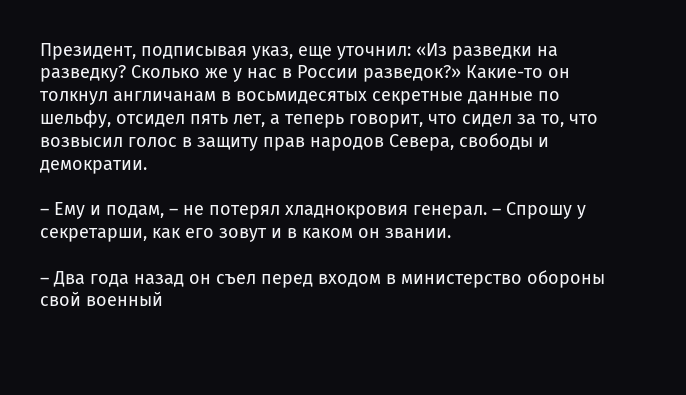Президент, подписывая указ, еще уточнил: «Из разведки на разведку? Сколько же у нас в России разведок?» Какие-то он толкнул англичанам в восьмидесятых секретные данные по шельфу, отсидел пять лет, а теперь говорит, что сидел за то, что возвысил голос в защиту прав народов Севера, свободы и демократии.

– Ему и подам, – не потерял хладнокровия генерал. – Спрошу у секретарши, как его зовут и в каком он звании.

– Два года назад он съел перед входом в министерство обороны свой военный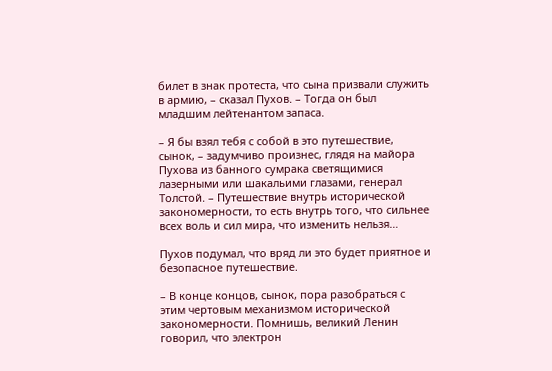билет в знак протеста, что сына призвали служить в армию, – сказал Пухов. – Тогда он был младшим лейтенантом запаса.

– Я бы взял тебя с собой в это путешествие, сынок, – задумчиво произнес, глядя на майора Пухова из банного сумрака светящимися лазерными или шакальими глазами, генерал Толстой. – Путешествие внутрь исторической закономерности, то есть внутрь того, что сильнее всех воль и сил мира, что изменить нельзя…

Пухов подумал, что вряд ли это будет приятное и безопасное путешествие.

– В конце концов, сынок, пора разобраться с этим чертовым механизмом исторической закономерности. Помнишь, великий Ленин говорил, что электрон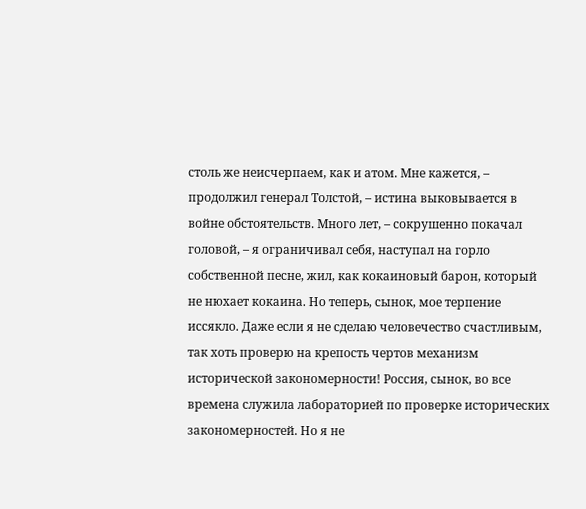столь же неисчерпаем, как и атом. Мне кажется, – продолжил генерал Толстой, – истина выковывается в войне обстоятельств. Много лет, – сокрушенно покачал головой, – я ограничивал себя, наступал на горло собственной песне, жил, как кокаиновый барон, который не нюхает кокаина. Но теперь, сынок, мое терпение иссякло. Даже если я не сделаю человечество счастливым, так хоть проверю на крепость чертов механизм исторической закономерности! Россия, сынок, во все времена служила лабораторией по проверке исторических закономерностей. Но я не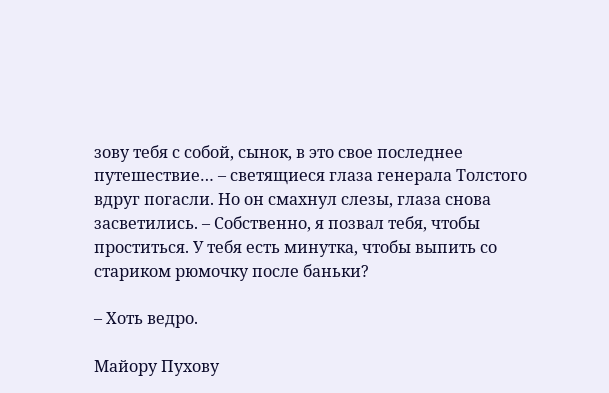зову тебя с собой, сынок, в это свое последнее путешествие… – светящиеся глаза генерала Толстого вдруг погасли. Но он смахнул слезы, глаза снова засветились. – Собственно, я позвал тебя, чтобы проститься. У тебя есть минутка, чтобы выпить со стариком рюмочку после баньки?

– Хоть ведро.

Майору Пухову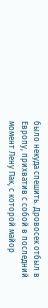было некуда спешить. Дровосек отбыл в Европу, прихватив с собой в последний момент Лену Пак, с которой майор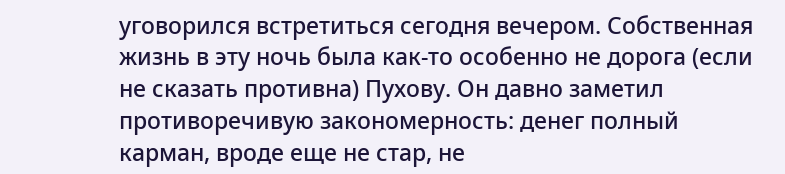уговорился встретиться сегодня вечером. Собственная жизнь в эту ночь была как-то особенно не дорога (если не сказать противна) Пухову. Он давно заметил противоречивую закономерность: денег полный карман, вроде еще не стар, не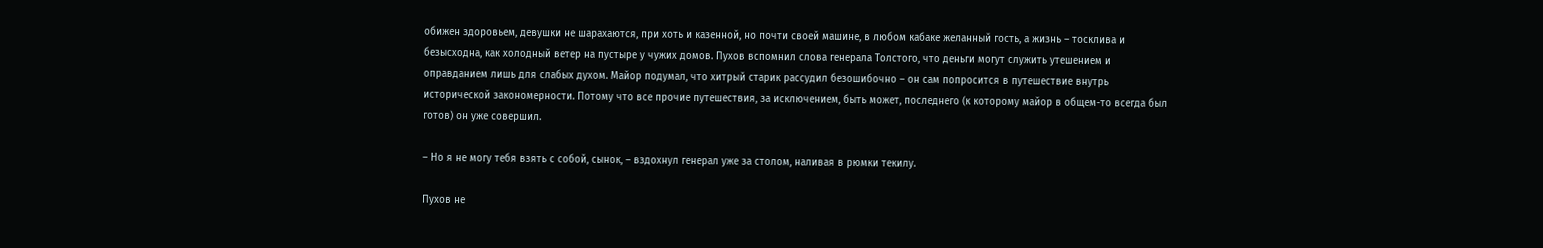обижен здоровьем, девушки не шарахаются, при хоть и казенной, но почти своей машине, в любом кабаке желанный гость, а жизнь – тосклива и безысходна, как холодный ветер на пустыре у чужих домов. Пухов вспомнил слова генерала Толстого, что деньги могут служить утешением и оправданием лишь для слабых духом. Майор подумал, что хитрый старик рассудил безошибочно – он сам попросится в путешествие внутрь исторической закономерности. Потому что все прочие путешествия, за исключением, быть может, последнего (к которому майор в общем-то всегда был готов) он уже совершил.

– Но я не могу тебя взять с собой, сынок, – вздохнул генерал уже за столом, наливая в рюмки текилу.

Пухов не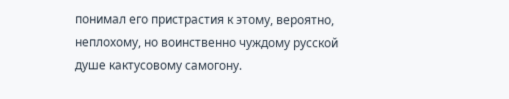понимал его пристрастия к этому, вероятно, неплохому, но воинственно чуждому русской душе кактусовому самогону.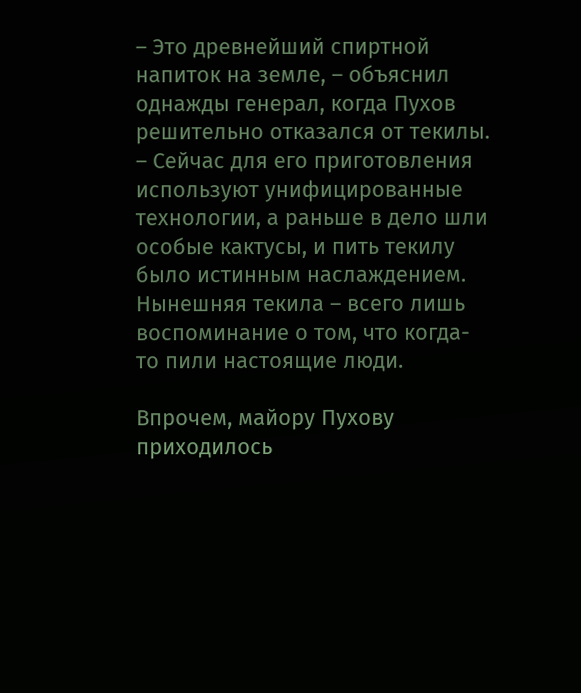– Это древнейший спиртной напиток на земле, – объяснил однажды генерал, когда Пухов решительно отказался от текилы. – Сейчас для его приготовления используют унифицированные технологии, а раньше в дело шли особые кактусы, и пить текилу было истинным наслаждением. Нынешняя текила – всего лишь воспоминание о том, что когда-то пили настоящие люди.

Впрочем, майору Пухову приходилось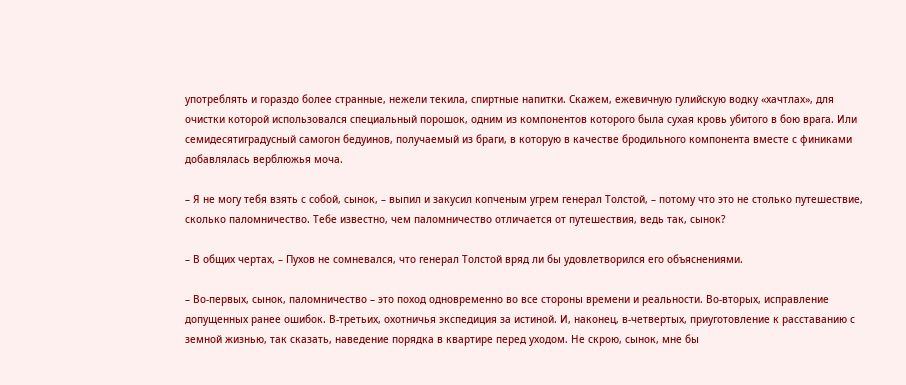употреблять и гораздо более странные, нежели текила, спиртные напитки. Скажем, ежевичную гулийскую водку «хачтлах», для очистки которой использовался специальный порошок, одним из компонентов которого была сухая кровь убитого в бою врага. Или семидесятиградусный самогон бедуинов, получаемый из браги, в которую в качестве бродильного компонента вместе с финиками добавлялась верблюжья моча.

– Я не могу тебя взять с собой, сынок, – выпил и закусил копченым угрем генерал Толстой, – потому что это не столько путешествие, сколько паломничество. Тебе известно, чем паломничество отличается от путешествия, ведь так, сынок?

– В общих чертах, – Пухов не сомневался, что генерал Толстой вряд ли бы удовлетворился его объяснениями.

– Во-первых, сынок, паломничество – это поход одновременно во все стороны времени и реальности. Во-вторых, исправление допущенных ранее ошибок. В-третьих, охотничья экспедиция за истиной. И, наконец, в-четвертых, приуготовление к расставанию с земной жизнью, так сказать, наведение порядка в квартире перед уходом. Не скрою, сынок, мне бы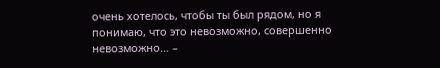очень хотелось, чтобы ты был рядом, но я понимаю, что это невозможно, совершенно невозможно… –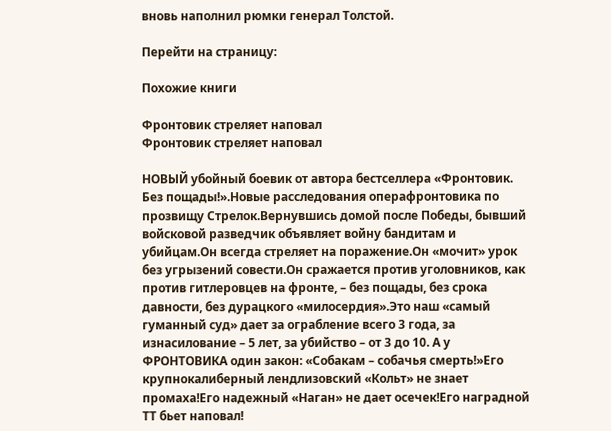вновь наполнил рюмки генерал Толстой.

Перейти на страницу:

Похожие книги

Фронтовик стреляет наповал
Фронтовик стреляет наповал

НОВЫЙ убойный боевик от автора бестселлера «Фронтовик. Без пощады!».Новые расследования операфронтовика по прозвищу Стрелок.Вернувшись домой после Победы, бывший войсковой разведчик объявляет войну бандитам и убийцам.Он всегда стреляет на поражение.Он «мочит» урок без угрызений совести.Он сражается против уголовников, как против гитлеровцев на фронте, – без пощады, без срока давности, без дурацкого «милосердия».Это наш «самый гуманный суд» дает за ограбление всего 3 года, за изнасилование – 5 лет, за убийство – от 3 до 10. А у ФРОНТОВИКА один закон: «Собакам – собачья смерть!»Его крупнокалиберный лендлизовский «Кольт» не знает промаха!Его надежный «Наган» не дает осечек!Его наградной ТТ бьет наповал!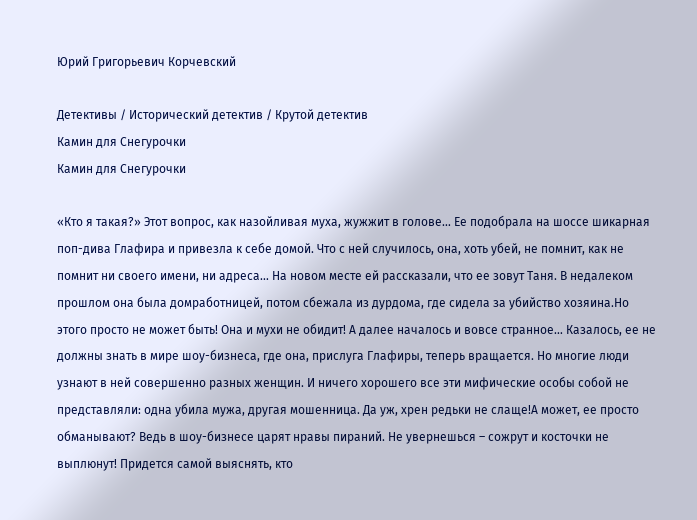Юрий Григорьевич Корчевский

Детективы / Исторический детектив / Крутой детектив
Камин для Снегурочки
Камин для Снегурочки

«Кто я такая?» Этот вопрос, как назойливая муха, жужжит в голове… Ее подобрала на шоссе шикарная поп-дива Глафира и привезла к себе домой. Что с ней случилось, она, хоть убей, не помнит, как не помнит ни своего имени, ни адреса… На новом месте ей рассказали, что ее зовут Таня. В недалеком прошлом она была домработницей, потом сбежала из дурдома, где сидела за убийство хозяина.Но этого просто не может быть! Она и мухи не обидит! А далее началось и вовсе странное… Казалось, ее не должны знать в мире шоу-бизнеса, где она, прислуга Глафиры, теперь вращается. Но многие люди узнают в ней совершенно разных женщин. И ничего хорошего все эти мифические особы собой не представляли: одна убила мужа, другая мошенница. Да уж, хрен редьки не слаще!А может, ее просто обманывают? Ведь в шоу-бизнесе царят нравы пираний. Не увернешься – сожрут и косточки не выплюнут! Придется самой выяснять, кто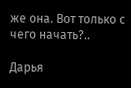же она. Вот только с чего начать?..

Дарья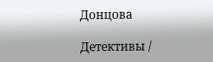Донцова

Детективы /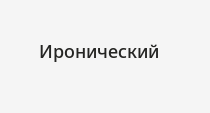Иронический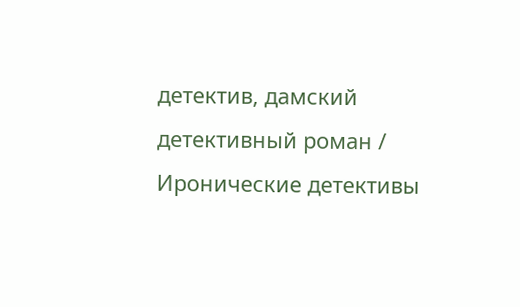детектив, дамский детективный роман / Иронические детективы